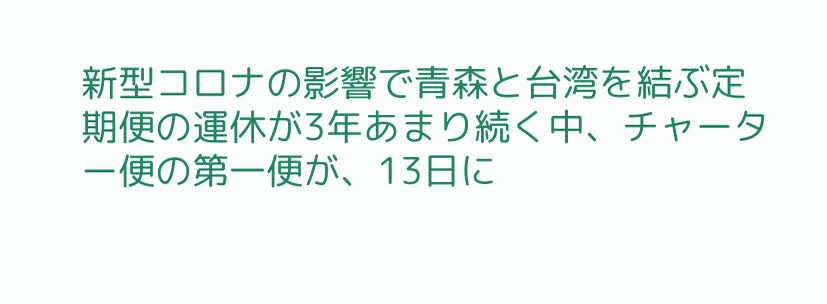新型コロナの影響で青森と台湾を結ぶ定期便の運休が3年あまり続く中、チャーター便の第一便が、13日に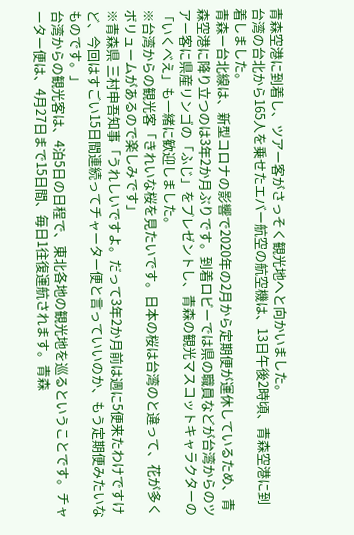青森空港に到着し、ツアー客がさっそく観光地へと向かいました。
台湾の台北から165人を乗せたエバー航空の航空機は、13日午後2時頃、青森空港に到着しました。
青森ー台北線は、新型コロナの影響で2020年の2月から定期便が運休しているため、青森空港に降り立つのは3年2か月ぶりです。到着ロビーでは県の職員などが台湾からのツアー客に県産リンゴの「ふじ」をプレゼントし、青森の観光マスコットキャラクターの「いくべえ」も一緒に歓迎しました。
※台湾からの観光客「きれいな桜を見たいです。日本の桜は台湾のと違って、花が多くボリュームがあるので楽しみです」
※青森県 三村申吾知事「うれしいですよ。だって3年2か月前は週に5便来たわけですけど、今回はすごい15日間連続ってチャーター便と言っていいのか、もう定期便みたいなものです。」
台湾からの観光客は、4泊5日の日程で、東北各地の観光地を巡るということです。チャーター便は、4月27日まで15日間、毎日1往復運航されます。青森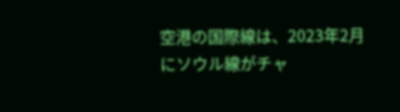空港の国際線は、2023年2月にソウル線がチャ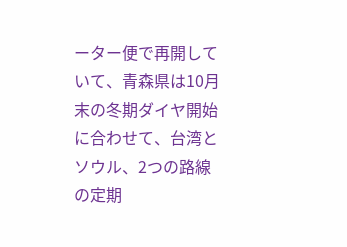ーター便で再開していて、青森県は10月末の冬期ダイヤ開始に合わせて、台湾とソウル、2つの路線の定期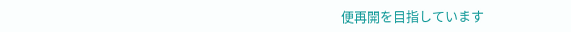便再開を目指しています